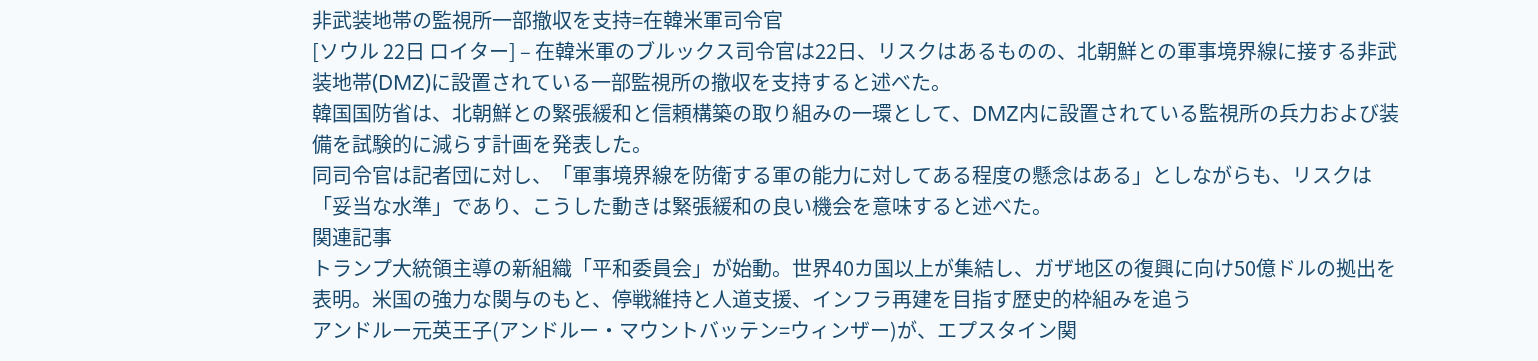非武装地帯の監視所一部撤収を支持=在韓米軍司令官
[ソウル 22日 ロイター] – 在韓米軍のブルックス司令官は22日、リスクはあるものの、北朝鮮との軍事境界線に接する非武装地帯(DMZ)に設置されている一部監視所の撤収を支持すると述べた。
韓国国防省は、北朝鮮との緊張緩和と信頼構築の取り組みの一環として、DMZ内に設置されている監視所の兵力および装備を試験的に減らす計画を発表した。
同司令官は記者団に対し、「軍事境界線を防衛する軍の能力に対してある程度の懸念はある」としながらも、リスクは「妥当な水準」であり、こうした動きは緊張緩和の良い機会を意味すると述べた。
関連記事
トランプ大統領主導の新組織「平和委員会」が始動。世界40カ国以上が集結し、ガザ地区の復興に向け50億ドルの拠出を表明。米国の強力な関与のもと、停戦維持と人道支援、インフラ再建を目指す歴史的枠組みを追う
アンドルー元英王子(アンドルー・マウントバッテン=ウィンザー)が、エプスタイン関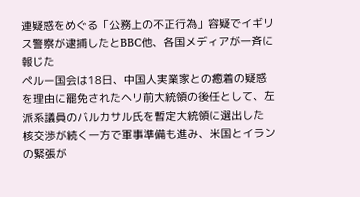連疑惑をめぐる「公務上の不正行為」容疑でイギリス警察が逮捕したとBBC他、各国メディアが一斉に報じた
ペルー国会は18日、中国人実業家との癒着の疑惑を理由に罷免されたヘリ前大統領の後任として、左派系議員のバルカサル氏を暫定大統領に選出した
核交渉が続く一方で軍事準備も進み、米国とイランの緊張が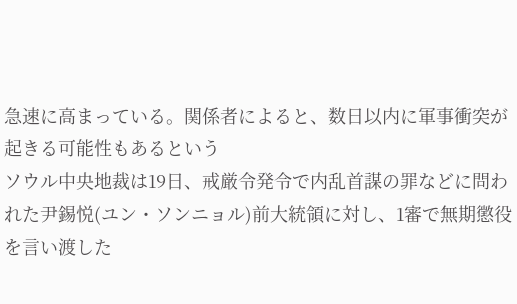急速に高まっている。関係者によると、数日以内に軍事衝突が起きる可能性もあるという
ソウル中央地裁は19日、戒厳令発令で内乱首謀の罪などに問われた尹錫悦(ユン・ソンニョル)前大統領に対し、1審で無期懲役を言い渡した